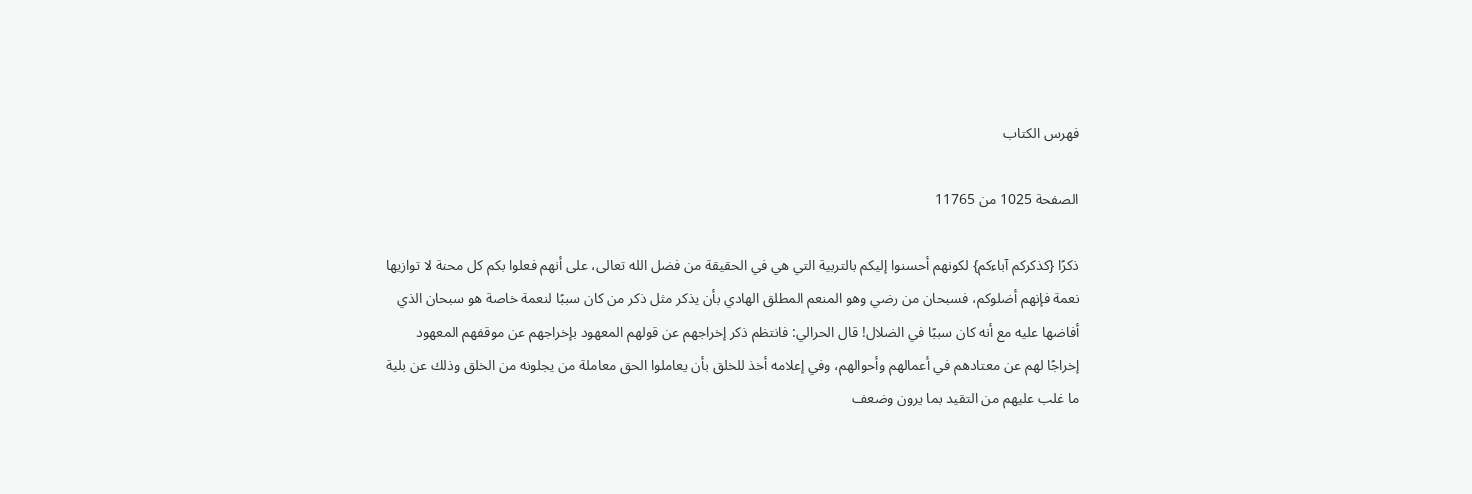فهرس الكتاب

الصفحة 1025 من 11765

ذكرًا {كذكركم آباءكم} لكونهم أحسنوا إليكم بالتربية التي هي في الحقيقة من فضل الله تعالى، على أنهم فعلوا بكم كل محنة لا توازيها نعمة فإنهم أضلوكم، فسبحان من رضي وهو المنعم المطلق الهادي بأن يذكر مثل ذكر من كان سببًا لنعمة خاصة هو سبحان الذي أفاضها عليه مع أنه كان سببًا في الضلال! قال الحرالي: فانتظم ذكر إخراجهم عن قولهم المعهود بإخراجهم عن موقفهم المعهود إخراجًا لهم عن معتادهم في أعمالهم وأحوالهم، وفي إعلامه أخذ للخلق بأن يعاملوا الحق معاملة من يجلونه من الخلق وذلك عن بلية ما غلب عليهم من التقيد بما يرون وضعف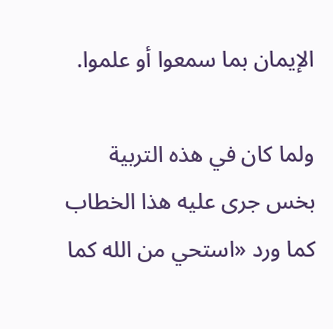الإيمان بما سمعوا أو علموا.

ولما كان في هذه التربية بخس جرى عليه هذا الخطاب كما ورد «استحي من الله كما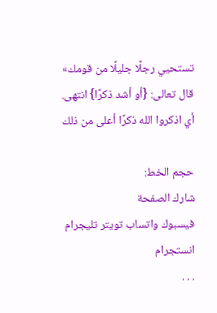تستحيي رجلًا جليلًا من قومك» قال تعالى: {أو أشد ذكرًا} انتهى. أي اذكروا الله ذكرًا أعلى من ذلك

حجم الخط:
شارك الصفحة
فيسبوك واتساب تويتر تليجرام انستجرام
. . .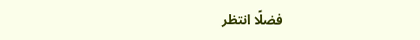فضلًا انتظر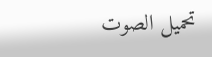تحميل الصوت